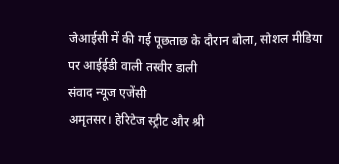जेआईसी में की गई पूछताछ के दौरान बोला, सोशल मीडिया पर आईईडी वाली तस्वीर डाली
संवाद न्यूज एजेंसी
अमृतसर। हेरिटेज स्ट्रीट और श्री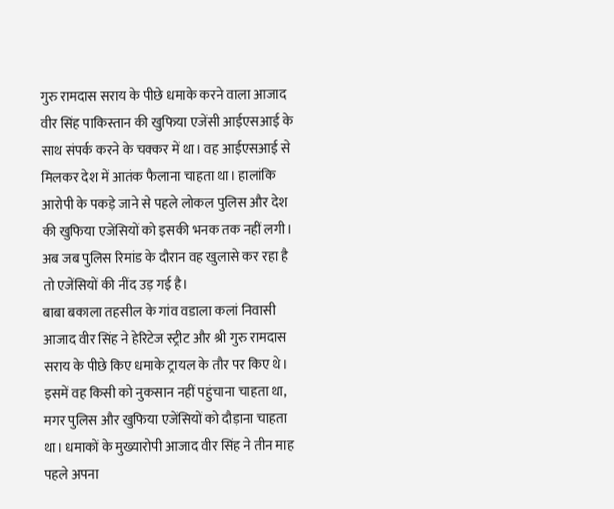गुरु रामदास सराय के पीछे धमाके करने वाला आजाद वीर सिंह पाकिस्तान की खुफिया एजेंसी आईएसआई के साथ संपर्क करने के चक्कर में था। वह आईएसआई से मिलकर देश में आतंक फैलाना चाहता था। हालांकि आरोपी के पकड़े जाने से पहले लोकल पुलिस और देश की खुफिया एजेंसियों को इसकी भनक तक नहीं लगी। अब जब पुलिस रिमांड के दौरान वह खुलासे कर रहा है तो एजेंसियों की नींद उड़ गई है।
बाबा बकाला तहसील के गांव वडाला कलां निवासी आजाद वीर सिंह ने हेरिटेज स्ट्रीट और श्री गुरु रामदास सराय के पीछे किए धमाके ट्रायल के तौर पर किए थे। इसमें वह किसी को नुकसान नहीं पहुंचाना चाहता था, मगर पुलिस और खुफिया एजेंसियों को दौड़ाना चाहता था। धमाकों के मुख्यारोपी आजाद वीर सिंह ने तीन माह पहले अपना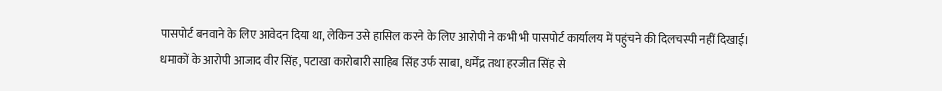पासपोर्ट बनवाने के लिए आवेदन दिया था, लेकिन उसे हासिल करने के लिए आरोपी ने कभी भी पासपोर्ट कार्यालय में पहुंचने की दिलचस्पी नहीं दिखाई।
धमाकों के आरोपी आजाद वीर सिंह, पटाखा कारोबारी साहिब सिंह उर्फ साबा, धर्मेंद्र तथा हरजीत सिंह से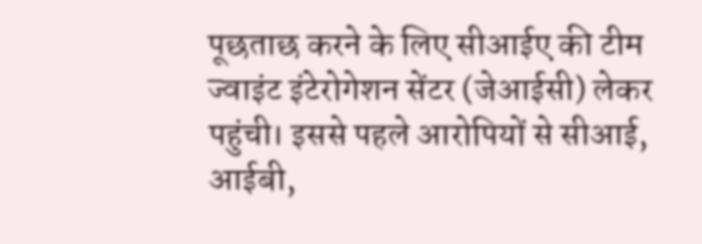पूछताछ करने के लिए सीआईए की टीम ज्वाइंट इंटेरोगेशन सेंटर (जेआईसी) लेकर पहुंची। इससे पहले आरोपियों से सीआई, आईबी,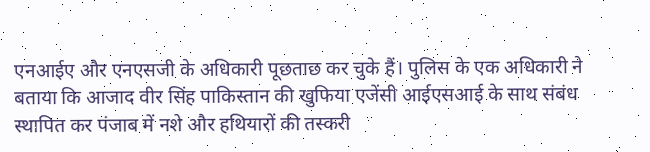एनआईए और एनएसजी के अधिकारी पूछताछ कर चुके हैं। पुलिस के एक अधिकारी ने बताया कि आजाद वीर सिंह पाकिस्तान की खुफिया एजेंसी आईएसआई के साथ संबंध स्थापित कर पंजाब में नशे और हथियारों की तस्करी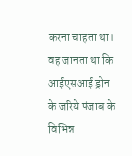करना चाहता था। वह जानता था कि आईएसआई ड्रोन के जरिये पंजाब के विभिन्न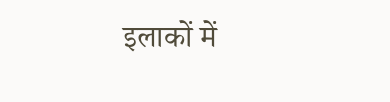इलाकों में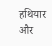हथियार और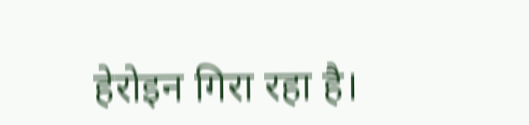हेरोइन गिरा रहा है।